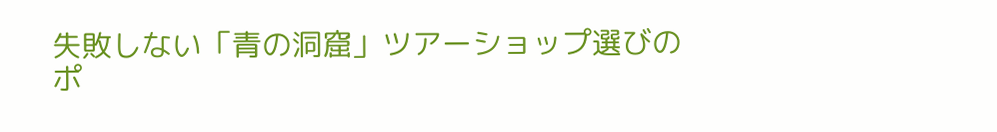失敗しない「青の洞窟」ツアーショップ選びのポ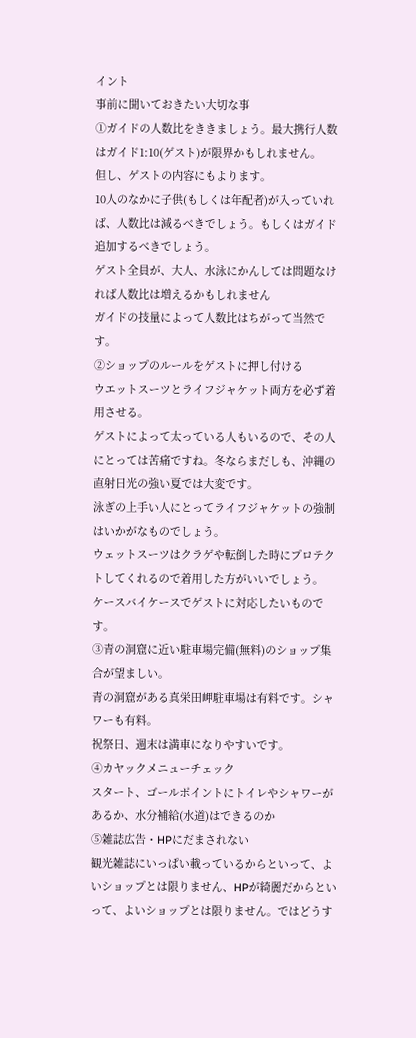イント
事前に聞いておきたい大切な事
①ガイドの人数比をききましょう。最大携行人数はガイド1:10(ゲスト)が限界かもしれません。
但し、ゲストの内容にもよります。
10人のなかに子供(もしくは年配者)が入っていれば、人数比は減るべきでしょう。もしくはガイド追加するべきでしょう。
ゲスト全員が、大人、水泳にかんしては問題なければ人数比は増えるかもしれません
ガイドの技量によって人数比はちがって当然です。
②ショップのルールをゲストに押し付ける
ウエットスーツとライフジャケット両方を必ず着用させる。
ゲストによって太っている人もいるので、その人にとっては苦痛ですね。冬ならまだしも、沖縄の直射日光の強い夏では大変です。
泳ぎの上手い人にとってライフジャケットの強制はいかがなものでしょう。
ウェットスーツはクラゲや転倒した時にプロテクトしてくれるので着用した方がいいでしょう。
ケースバイケースでゲストに対応したいものです。
③青の洞窟に近い駐車場完備(無料)のショップ集合が望ましい。
青の洞窟がある真栄田岬駐車場は有料です。シャワーも有料。
祝祭日、週末は満車になりやすいです。
④カヤックメニューチェック
スタート、ゴールポイントにトイレやシャワーがあるか、水分補給(水道)はできるのか
⑤雑誌広告・HPにだまされない
観光雑誌にいっぱい載っているからといって、よいショップとは限りません、HPが綺麗だからといって、よいショップとは限りません。ではどうす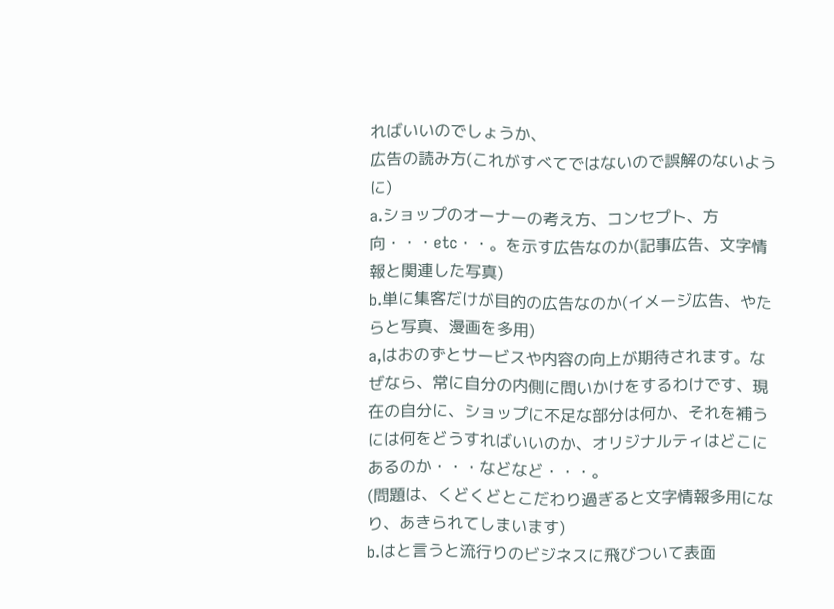ればいいのでしょうか、
広告の読み方(これがすべてではないので誤解のないように)
a.ショップのオーナーの考え方、コンセプト、方向・・・etc・・。を示す広告なのか(記事広告、文字情報と関連した写真)
b.単に集客だけが目的の広告なのか(イメージ広告、やたらと写真、漫画を多用)
a,はおのずとサービスや内容の向上が期待されます。なぜなら、常に自分の内側に問いかけをするわけです、現在の自分に、ショップに不足な部分は何か、それを補うには何をどうすればいいのか、オリジナルティはどこにあるのか・・・などなど・・・。
(問題は、くどくどとこだわり過ぎると文字情報多用になり、あきられてしまいます)
b.はと言うと流行りのビジネスに飛びついて表面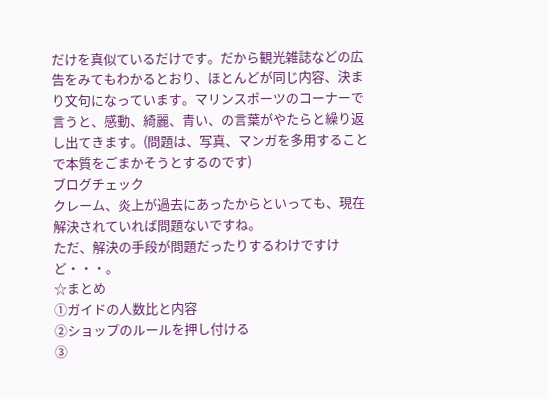だけを真似ているだけです。だから観光雑誌などの広告をみてもわかるとおり、ほとんどが同じ内容、決まり文句になっています。マリンスポーツのコーナーで言うと、感動、綺麗、青い、の言葉がやたらと繰り返し出てきます。(問題は、写真、マンガを多用することで本質をごまかそうとするのです)
ブログチェック
クレーム、炎上が過去にあったからといっても、現在解決されていれば問題ないですね。
ただ、解決の手段が問題だったりするわけですけど・・・。
☆まとめ
①ガイドの人数比と内容
②ショップのルールを押し付ける
③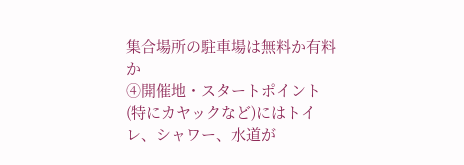集合場所の駐車場は無料か有料か
④開催地・スタートポイント(特にカヤックなど)にはトイレ、シャワー、水道が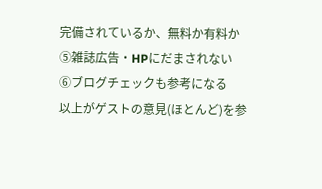完備されているか、無料か有料か
⑤雑誌広告・HPにだまされない
⑥ブログチェックも参考になる
以上がゲストの意見(ほとんど)を参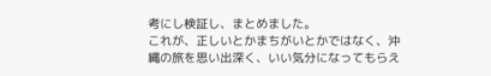考にし検証し、まとめました。
これが、正しいとかまちがいとかではなく、沖縄の旅を思い出深く、いい気分になってもらえ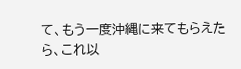て、もう一度沖縄に来てもらえたら、これ以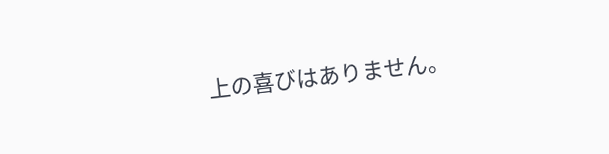上の喜びはありません。